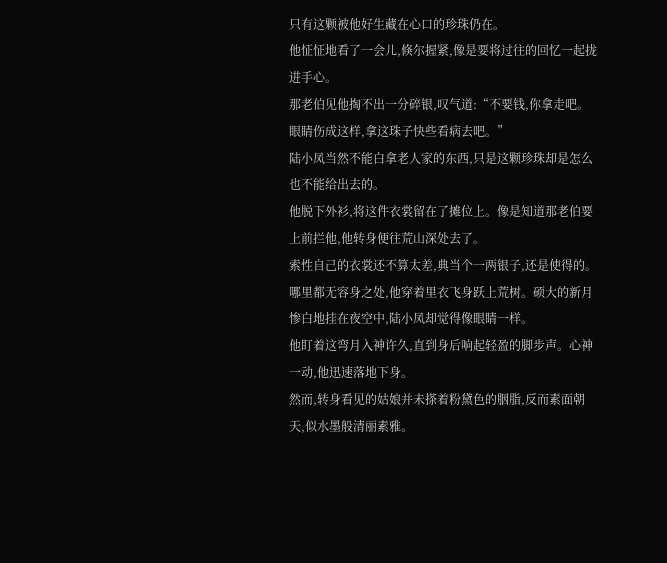只有这颗被他好生藏在心口的珍珠仍在。
他怔怔地看了一会儿,倏尔握紧,像是要将过往的回忆一起拢进手心。
那老伯见他掏不出一分碎银,叹气道:“不要钱,你拿走吧。眼睛伤成这样,拿这珠子快些看病去吧。”
陆小凤当然不能白拿老人家的东西,只是这颗珍珠却是怎么也不能给出去的。
他脱下外衫,将这件衣裳留在了摊位上。像是知道那老伯要上前拦他,他转身便往荒山深处去了。
索性自己的衣裳还不算太差,典当个一两银子,还是使得的。
哪里都无容身之处,他穿着里衣飞身跃上荒树。硕大的新月惨白地挂在夜空中,陆小凤却觉得像眼睛一样。
他盯着这弯月入神许久,直到身后响起轻盈的脚步声。心神一动,他迅速落地下身。
然而,转身看见的姑娘并未搽着粉黛色的胭脂,反而素面朝天,似水墨般清丽素雅。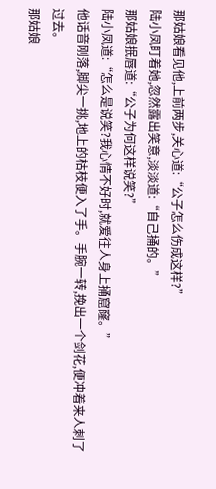那姑娘看见他,上前两步,关心道:“公子怎么伤成这样?”
陆小凤盯着她,忽然露出笑意,淡淡道:“自己捅的。”
那姑娘抿唇道:“公子为何这样说笑?”
陆小凤道:“怎么是说笑?我心情不好时,就爱往人身上捅窟窿。”
他话音刚落,脚尖一挑,地上的枯枝便入了手。手腕一转,挽出一个剑花,便冲着来人刺了过去。
那姑娘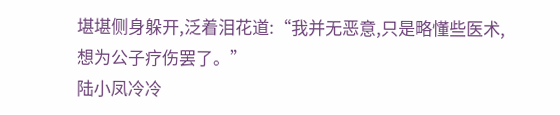堪堪侧身躲开,泛着泪花道:“我并无恶意,只是略懂些医术,想为公子疗伤罢了。”
陆小凤冷冷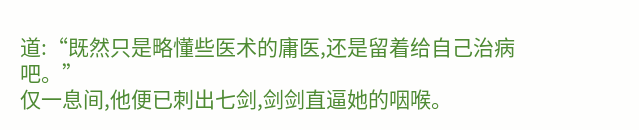道:“既然只是略懂些医术的庸医,还是留着给自己治病吧。”
仅一息间,他便已刺出七剑,剑剑直逼她的咽喉。